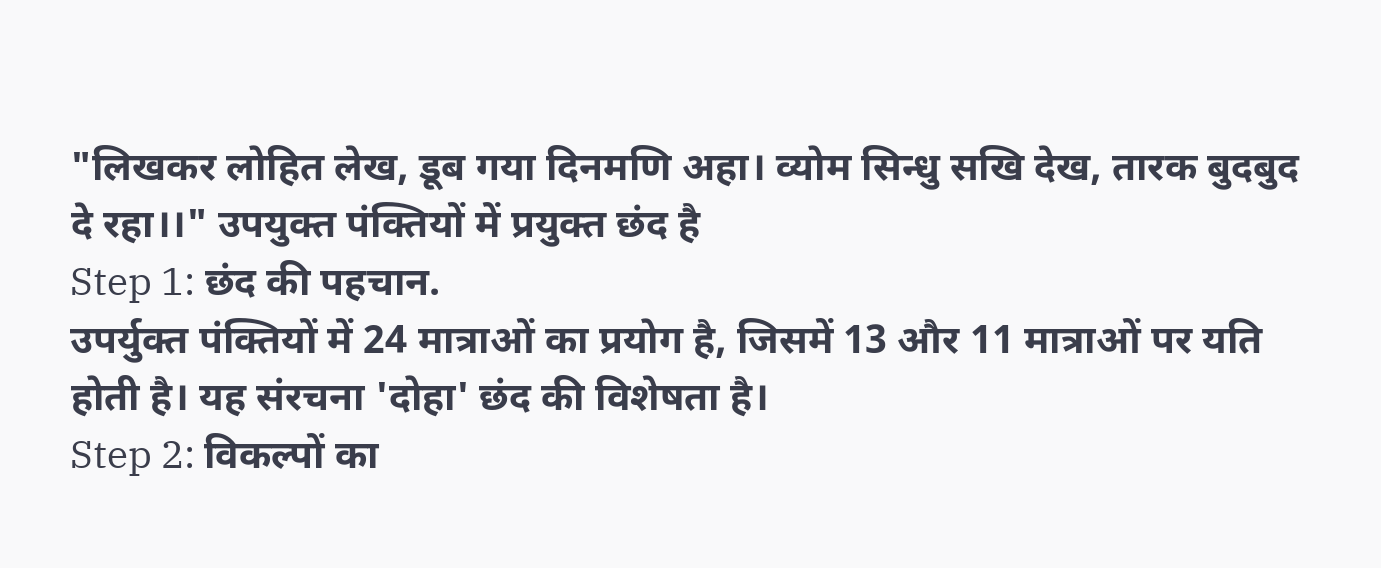"लिखकर लोहित लेख, डूब गया दिनमणि अहा। व्योम सिन्धु सखि देख, तारक बुदबुद दे रहा।।" उपयुक्त पंक्तियों में प्रयुक्त छंद है
Step 1: छंद की पहचान.
उपर्युक्त पंक्तियों में 24 मात्राओं का प्रयोग है, जिसमें 13 और 11 मात्राओं पर यति होती है। यह संरचना 'दोहा' छंद की विशेषता है।
Step 2: विकल्पों का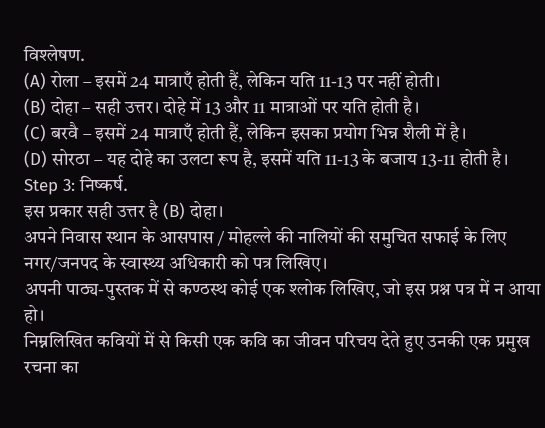विश्लेषण.
(A) रोला – इसमें 24 मात्राएँ होती हैं, लेकिन यति 11-13 पर नहीं होती।
(B) दोहा – सही उत्तर। दोहे में 13 और 11 मात्राओं पर यति होती है।
(C) बरवै – इसमें 24 मात्राएँ होती हैं, लेकिन इसका प्रयोग भिन्न शैली में है।
(D) सोरठा – यह दोहे का उलटा रूप है, इसमें यति 11-13 के बजाय 13-11 होती है।
Step 3: निष्कर्ष.
इस प्रकार सही उत्तर है (B) दोहा।
अपने निवास स्थान के आसपास / मोहल्ले की नालियों की समुचित सफाई के लिए नगर/जनपद के स्वास्थ्य अधिकारी को पत्र लिखिए।
अपनी पाठ्य-पुस्तक में से कण्ठस्थ कोई एक श्लोक लिखिए, जो इस प्रश्न पत्र में न आया हो।
निम्नलिखित कवियों में से किसी एक कवि का जीवन परिचय देते हुए उनकी एक प्रमुख रचना का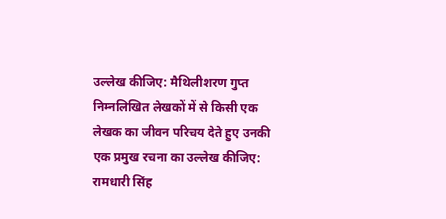उल्लेख कीजिए: मैथिलीशरण गुप्त
निम्नलिखित लेखकों में से किसी एक लेखक का जीवन परिचय देते हुए उनकी एक प्रमुख रचना का उल्लेख कीजिए: रामधारी सिंह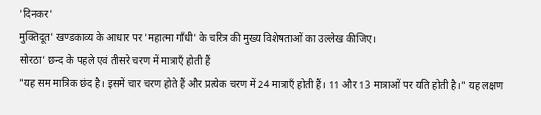'दिनकर'
मुक्तिदूत' खण्डकाव्य के आधार पर 'महात्मा गाँधी' के चरित्र की मुख्य विशेषताओं का उल्लेख कीजिए।
सोरठा' छन्द के पहले एवं तीसरे चरण में मात्राएँ होती हैं
"यह सम मात्रिक छंद है। इसमें चार चरण होते हैं और प्रत्येक चरण में 24 मात्राएँ होती हैं। 11 और 13 मात्राओं पर यति होती है।" यह लक्षण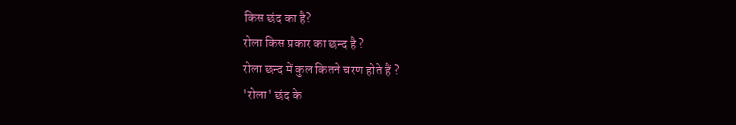किस छंद का है?
रोला किस प्रकार का छन्द है ?
रोला छन्द में कुल कितने चरण होते हैं ?
'रोला' छंद के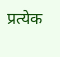प्रत्येक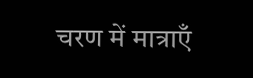चरण में मात्राएँ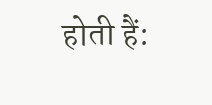होती हैं: